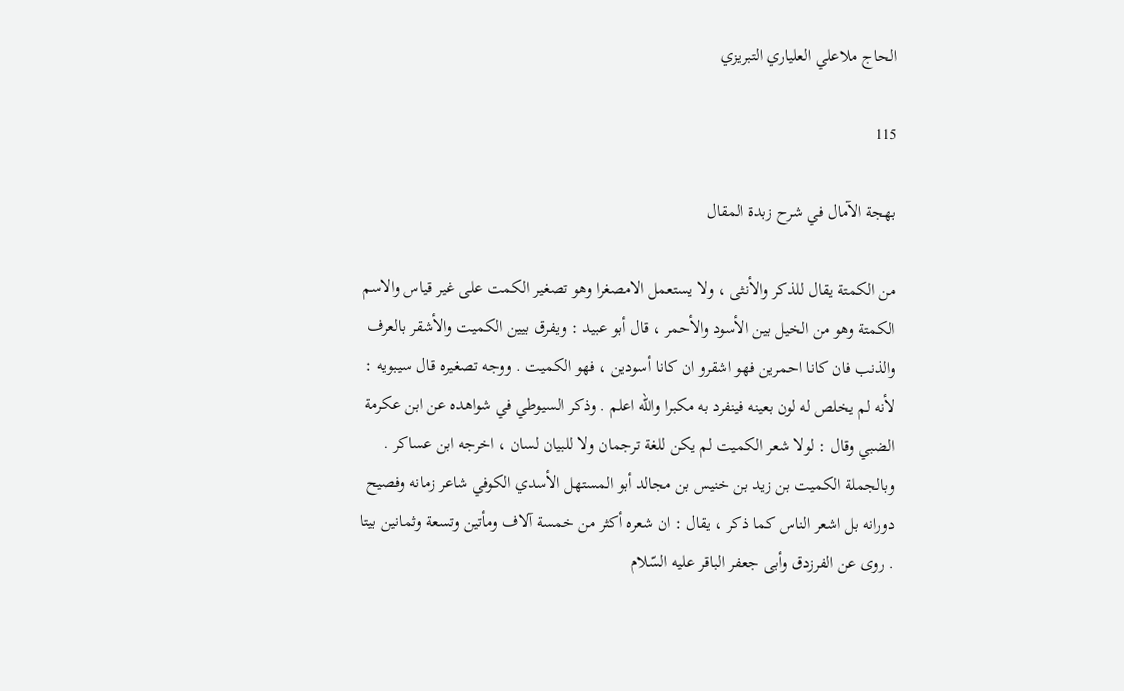الحاج ملاعلي العلياري التبريزي

115

بهجة الآمال في شرح زبدة المقال

من الكمتة يقال للذكر والأنثى ، ولا يستعمل الامصغرا وهو تصغير الكمت على غير قياس والاسم الكمتة وهو من الخيل بين الأسود والأحمر ، قال أبو عبيد : ويفرق بيين الكميت والأشقر بالعرف والذنب فان كانا احمرين فهو اشقرو ان كانا أسودين ، فهو الكميت . ووجه تصغيره قال سيبويه : لأنه لم يخلص له لون بعينه فينفرد به مكبرا واللّه اعلم . وذكر السيوطي في شواهده عن ابن عكرمة الضبي وقال : لولا شعر الكميت لم يكن للغة ترجمان ولا للبيان لسان ، اخرجه ابن عساكر . وبالجملة الكميت بن زيد بن خنيس بن مجالد أبو المستهل الأسدي الكوفي شاعر زمانه وفصيح دورانه بل اشعر الناس كما ذكر ، يقال : ان شعره أكثر من خمسة آلاف ومأتين وتسعة وثمانين بيتا . روى عن الفرزدق وأبى جعفر الباقر عليه السّلام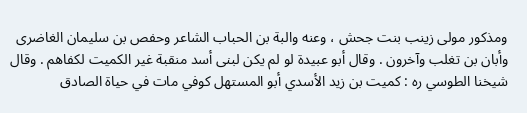ومذكور مولى زينب بنت جحش ، وعنه والبة بن الحباب الشاعر وحفص بن سليمان الغاضرى وأبان بن تغلب وآخرون . وقال أبو عبيدة لو لم يكن لبنى أسد منقبة غير الكميت لكفاهم . وقال شيخنا الطوسي ره : كميت بن زيد الأسدي أبو المستهل كوفي مات في حياة الصادق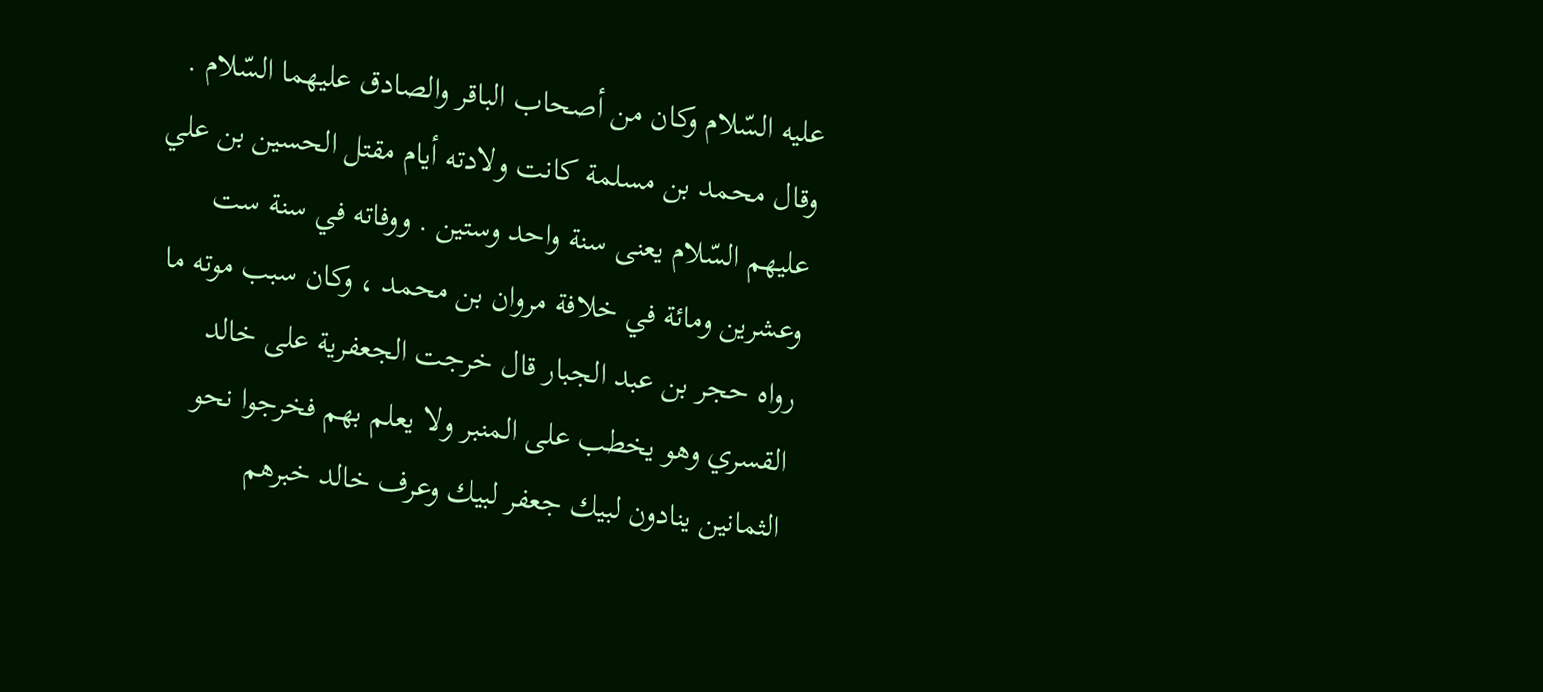عليه السّلام وكان من أصحاب الباقر والصادق عليهما السّلام . وقال محمد بن مسلمة كانت ولادته أيام مقتل الحسين بن علي عليهم السّلام يعنى سنة واحد وستين . ووفاته في سنة ست وعشرين ومائة في خلافة مروان بن محمد ، وكان سبب موته ما رواه حجر بن عبد الجبار قال خرجت الجعفرية على خالد القسري وهو يخطب على المنبر ولا يعلم بهم فخرجوا نحو الثمانين ينادون لبيك جعفر لبيك وعرف خالد خبرهم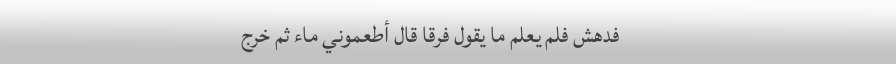فدهش فلم يعلم ما يقول فرقا قال أطعموني ماء ثم خرج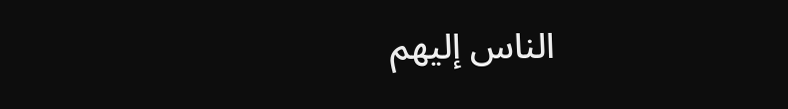الناس إليهم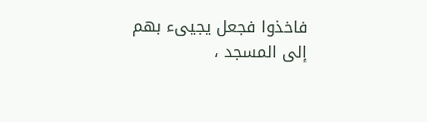فاخذوا فجعل يجيىء بهم إلى المسجد ،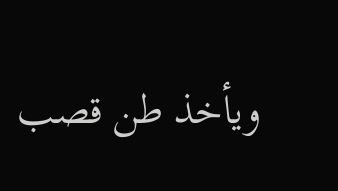ويأخذ طن قصب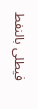فيطلى بالنفط